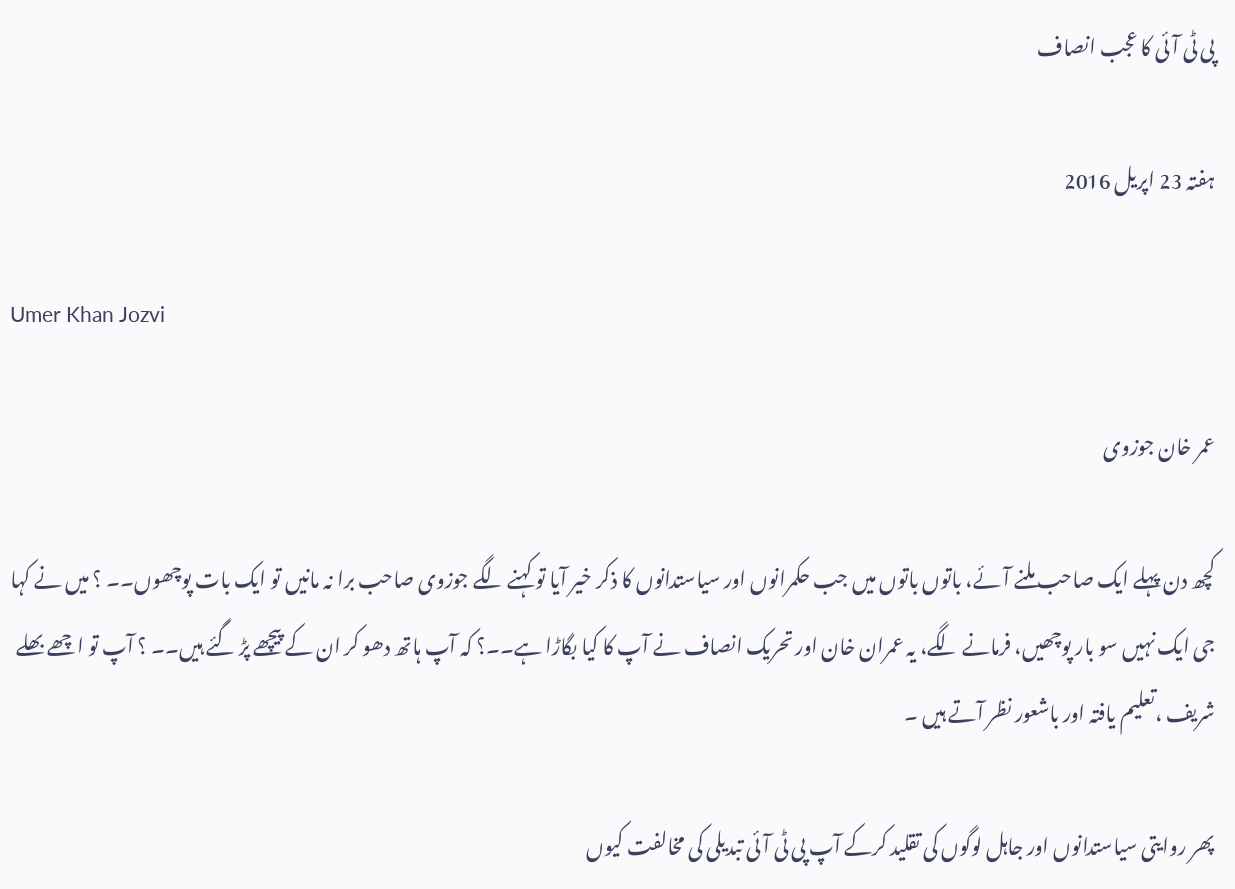پی ٹی آئی کا عجب انصاف

ہفتہ 23 اپریل 2016

Umer Khan Jozvi

عمر خان جوزوی

کچھ دن پہلے ایک صاحب ملنے آئے، باتوں باتوں میں جب حکمرانوں اور سیاستدانوں کا ذکر خیر آیا تو کہنے لگے جوزوی صاحب برا نہ مانیں تو ایک بات پوچھوں۔۔ ؟ میں نے کہا جی ایک نہیں سو بار پوچھیں، فرمانے لگے، یہ عمران خان اور تحریک انصاف نے آپ کا کیا بگاڑا ہے۔۔؟ کہ آپ ہاتھ دھو کر ان کے پیچھے پڑ گئے ہیں۔۔ ؟ آپ تو اچھے بھلے شریف ،تعلیم یافتہ اور باشعور نظر آتے ہیں ۔

پھر روایتی سیاستدانوں اور جاہل لوگوں کی تقلید کرکے آپ پی ٹی آئی تبدیلی کی مخالفت کیوں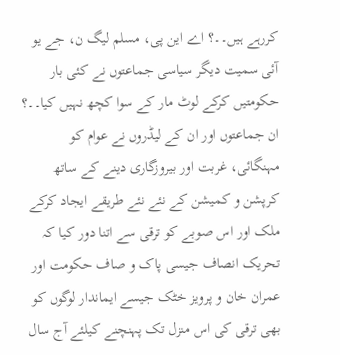کررہے ہیں۔۔؟ اے این پی، مسلم لیگ ن، جے یو آئی سمیت دیگر سیاسی جماعتوں نے کئی بار حکومتیں کرکے لوٹ مار کے سوا کچھ نہیں کیا۔۔؟ ان جماعتوں اور ان کے لیڈروں نے عوام کو مہنگائی، غربت اور بیروزگاری دینے کے ساتھ کرپشن و کمیشن کے نئے نئے طریقے ایجاد کرکے ملک اور اس صوبے کو ترقی سے اتنا دور کیا کہ تحریک انصاف جیسی پاک و صاف حکومت اور عمران خان و پرویز خٹک جیسے ایماندار لوگوں کو بھی ترقی کی اس منزل تک پہنچنے کیلئے آج سال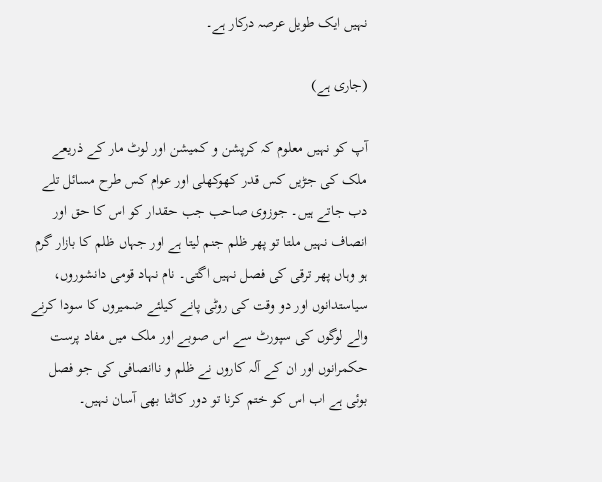نہیں ایک طویل عرصہ درکار ہے۔

(جاری ہے)

آپ کو نہیں معلوم کہ کرپشن و کمیشن اور لوٹ مار کے ذریعے ملک کی جڑیں کس قدر کھوکھلی اور عوام کس طرح مسائل تلے دب جاتے ہیں۔ جوزوی صاحب جب حقدار کو اس کا حق اور انصاف نہیں ملتا تو پھر ظلم جنم لیتا ہے اور جہاں ظلم کا بازار گرم ہو وہاں پھر ترقی کی فصل نہیں اگتی۔ نام نہاد قومی دانشوروں، سیاستدانوں اور دو وقت کی روٹی پانے کیلئے ضمیروں کا سودا کرنے والے لوگوں کی سپورٹ سے اس صوبے اور ملک میں مفاد پرست حکمرانوں اور ان کے آلہ کاروں نے ظلم و ناانصافی کی جو فصل بوئی ہے اب اس کو ختم کرنا تو دور کاٹنا بھی آسان نہیں۔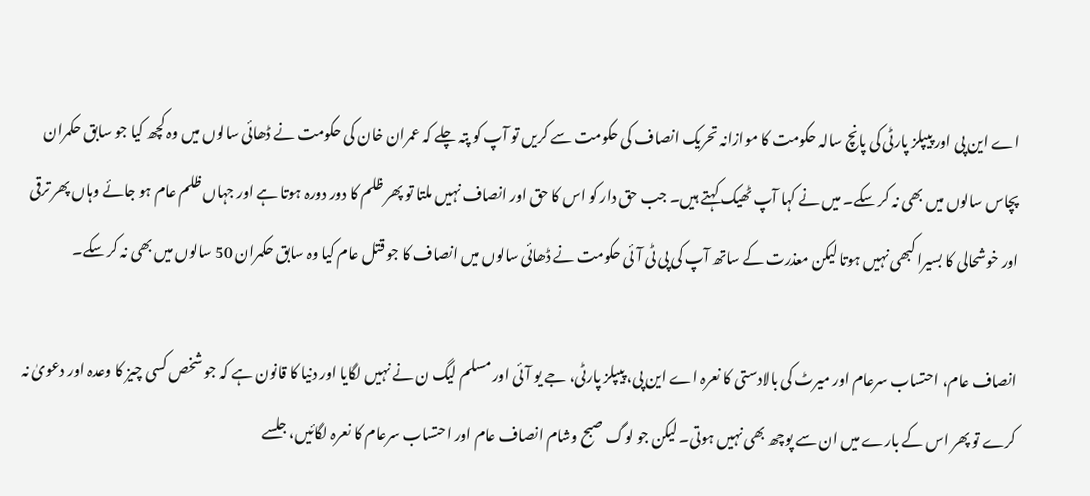اے این پی اور پیپلز پارٹی کی پانچ سالہ حکومت کا موازانہ تحریک انصاف کی حکومت سے کریں تو آپ کو پتہ چلے کہ عمران خان کی حکومت نے ڈھائی سالوں میں وہ کچھ کیا جو سابق حکمران پچاس سالوں میں بھی نہ کر سکے۔ میں نے کہا آپ ٹھیک کہتے ہیں۔ جب حق دار کو اس کا حق اور انصاف نہیں ملتا تو پھر ظلم کا دور دورہ ہوتا ہے اور جہاں ظلم عام ہو جائے وہاں پھر ترقی اور خوشحالی کا بسیرا کبھی نہیں ہوتا لیکن معذرت کے ساتھ آپ کی پی ٹی آئی حکومت نے ڈھائی سالوں میں انصاف کا جو قتل عام کیا وہ سابق حکمران 50 سالوں میں بھی نہ کر سکے۔

انصاف عام، احتساب سرعام اور میرٹ کی بالادستی کا نعرہ اے این پی، پیپلز پارٹی، جے یو آئی اور مسلم لیگ ن نے نہیں لگایا اور دنیا کا قانون ہے کہ جو شخص کسی چیز کا وعدہ اور دعویٰ نہ کرے تو پھر اس کے بارے میں ان سے پوچھ بھی نہیں ہوتی۔ لیکن جو لوگ صبح وشام انصاف عام اور احتساب سرعام کا نعرہ لگائیں، جلسے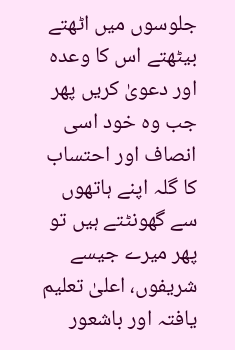جلوسوں میں اٹھتے بیٹھتے اس کا وعدہ اور دعویٰ کریں پھر جب وہ خود اسی انصاف اور احتساب کا گلہ اپنے ہاتھوں سے گھونٹتے ہیں تو پھر میرے جیسے شریفوں، اعلیٰ تعلیم یافتہ اور باشعور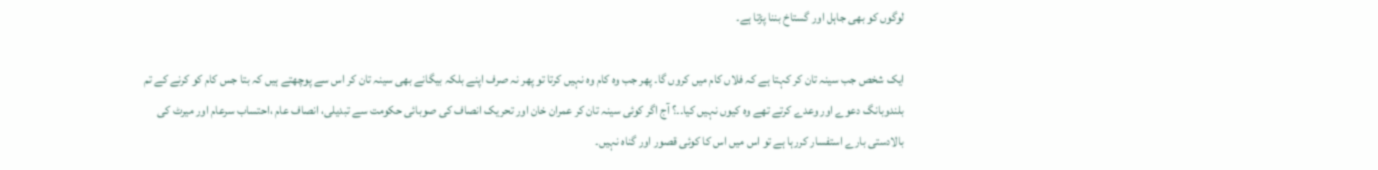لوگوں کو بھی جاہل اور گستاخ بننا پڑتا ہے۔

ایک شخص جب سینہ تان کر کہتا ہے کہ فلاں کام میں کروں گا۔ پھر جب وہ کام وہ نہیں کرتا تو پھر نہ صرف اپنے بلکہ بیگانے بھی سینہ تان کر اس سے پوچھتے ہیں کہ بتا جس کام کو کرنے کے تم بلندوبانگ دعوے اور وعدے کرتے تھے وہ کیوں نہیں کیا۔۔؟ آج اگر کوئی سینہ تان کر عمران خان اور تحریک انصاف کی صوبائی حکومت سے تبدیلی، انصاف عام ،احتساب سرعام اور میرٹ کی بالادستی بارے استفسار کررہا ہے تو اس میں اس کا کوئی قصور اور گناہ نہیں۔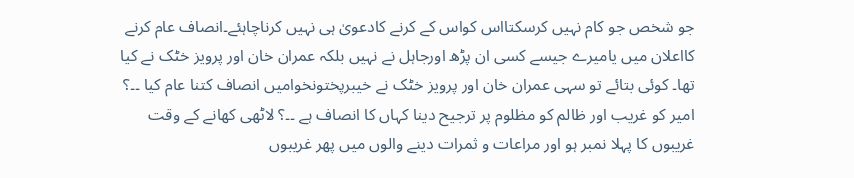جو شخص جو کام نہیں کرسکتااس کواس کے کرنے کادعویٰ ہی نہیں کرناچاہئے۔انصاف عام کرنے کااعلان میں یامیرے جیسے کسی ان پڑھ اورجاہل نے نہیں بلکہ عمران خان اور پرویز خٹک نے کیا تھا۔ کوئی بتائے تو سہی عمران خان اور پرویز خٹک نے خیبرپختونخوامیں انصاف کتنا عام کیا ۔۔؟ امیر کو غریب اور ظالم کو مظلوم پر ترجیح دینا کہاں کا انصاف ہے ۔۔؟ لاٹھی کھانے کے وقت غریبوں کا پہلا نمبر ہو اور مراعات و ثمرات دینے والوں میں پھر غریبوں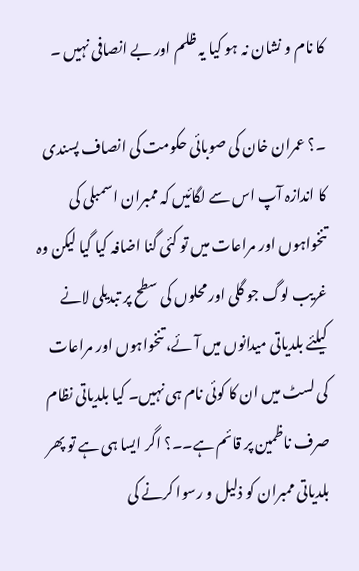کا نام و نشان نہ ہو کیا یہ ظلم اور بے انصافی نہیں ۔

۔؟ عمران خان کی صوبائی حکومت کی انصاف پسندی کا اندازہ آپ اس سے لگائیں کہ ممبران اسمبلی کی تنخواہوں اور مراعات میں تو کئی گنا اضافہ کیا گیا لیکن وہ غریب لوگ جو گلی اور محلوں کی سطح پر تبدیلی لانے کیلئے بلدیاتی میدانوں میں آئے، تنخواہوں اور مراعات کی لسٹ میں ان کا کوئی نام ہی نہیں۔ کیا بلدیاتی نظام صرف ناظمین پر قائم ہے۔۔؟ اگر ایسا ہی ہے تو پھر بلدیاتی ممبران کو ذلیل و رسوا کرنے کی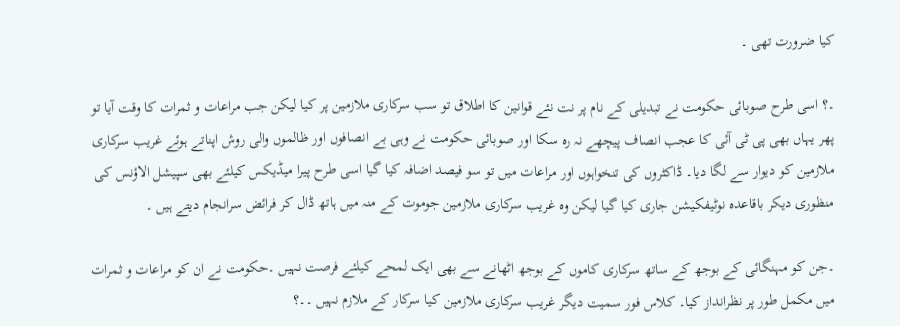کیا ضرورت تھی ۔

۔؟ اسی طرح صوبائی حکومت نے تبدیلی کے نام پر نت نئے قوانین کا اطلاق تو سب سرکاری ملازمین پر کیا لیکن جب مراعات و ثمرات کا وقت آیا تو پھر یہاں بھی پی ٹی آئی کا عجب انصاف پیچھے نہ رہ سکا اور صوبائی حکومت نے وہی بے انصافوں اور ظالموں والی روش اپناتے ہوئے غریب سرکاری ملازمین کو دیوار سے لگا دیا۔ ڈاکٹروں کی تنخواہوں اور مراعات میں تو سو فیصد اضافہ کیا گیا اسی طرح پیرا میڈیکس کیلئے بھی سپیشل الاؤنس کی منظوری دیکر باقاعدہ نوٹیفکیشن جاری کیا گیا لیکن وہ غریب سرکاری ملازمین جوموت کے منہ میں ہاتھ ڈال کر فرائض سرانجام دیتے ہیں ۔

۔جن کو مہنگائی کے بوجھ کے ساتھ سرکاری کاموں کے بوجھ اٹھانے سے بھی ایک لمحے کیلئے فرصت نہیں ۔حکومت نے ان کو مراعات و ثمرات میں مکمل طور پر نظرانداز کیا۔ کلاس فور سمیت دیگر غریب سرکاری ملازمین کیا سرکار کے ملازم نہیں ۔۔؟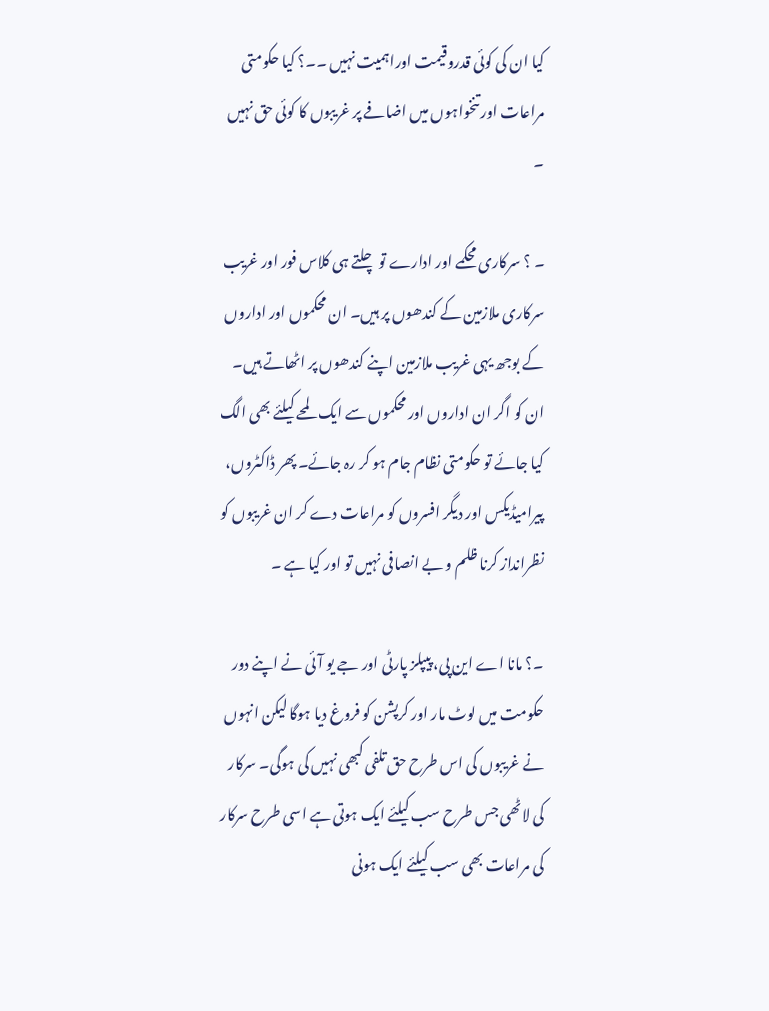کیا ان کی کوئی قدروقیمت اوراہمیت نہیں ۔۔؟ کیا حکومتی مراعات اور تنخواہوں میں اضافے پر غریبوں کا کوئی حق نہیں ۔

۔ ؟ سرکاری محکمے اور ادارے تو چلتے ہی کلاس فور اور غریب سرکاری ملازمین کے کندھوں پر ہیں۔ ان محکموں اور اداروں کے بوجھ یہی غریب ملازمین اپنے کندھوں پر اٹھاتے ہیں۔ ان کو اگر ان اداروں اور محکموں سے ایک لمحے کیلئے بھی الگ کیا جائے تو حکومتی نظام جام ہو کر رہ جائے۔ پھر ڈاکٹروں، پیرامیڈیکس اور دیگر افسروں کو مراعات دے کر ان غریبوں کو نظرانداز کرنا ظلم و بے انصافی نہیں تو اور کیا ہے ۔

۔؟ مانا اے این پی، پیپلز پارٹی اور جے یو آئی نے اپنے دور حکومت میں لوٹ مار اور کرپشن کو فروغ دیا ہوگا لیکن انہوں نے غریبوں کی اس طرح حق تلفی کبھی نہیں کی ہوگی۔ سرکار کی لاٹھی جس طرح سب کیلئے ایک ہوتی ہے اسی طرح سرکار کی مراعات بھی سب کیلئے ایک ہونی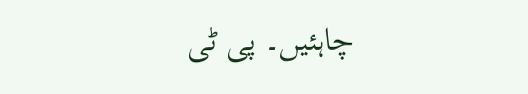چاہئیں۔ پی ٹی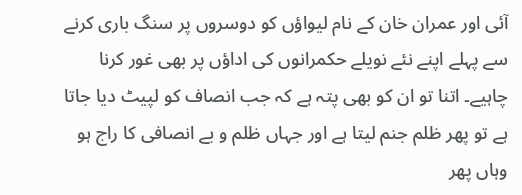آئی اور عمران خان کے نام لیواؤں کو دوسروں پر سنگ باری کرنے سے پہلے اپنے نئے نویلے حکمرانوں کی اداؤں پر بھی غور کرنا چاہیے۔ اتنا تو ان کو بھی پتہ ہے کہ جب انصاف کو لپیٹ دیا جاتا ہے تو پھر ظلم جنم لیتا ہے اور جہاں ظلم و بے انصافی کا راج ہو وہاں پھر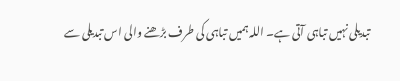تبدیلی نہیں تباہی آتی ہے۔ اللہ ہمیں تباہی کی طرف بڑھنے والی اس تبدیلی سے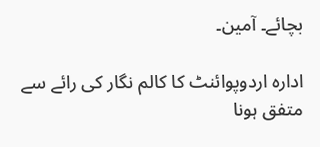بچائے۔ آمین۔

ادارہ اردوپوائنٹ کا کالم نگار کی رائے سے متفق ہونا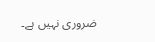ضروری نہیں ہے۔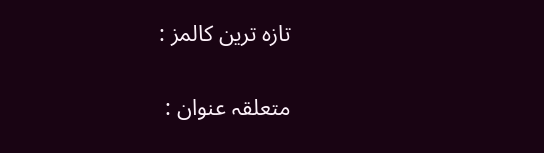تازہ ترین کالمز :

متعلقہ عنوان :